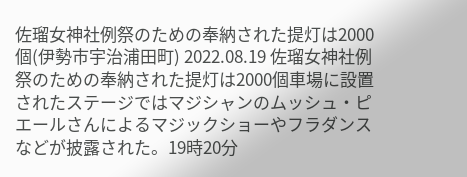佐瑠女神社例祭のための奉納された提灯は2000個(伊勢市宇治浦田町) 2022.08.19 佐瑠女神社例祭のための奉納された提灯は2000個車場に設置されたステージではマジシャンのムッシュ・ピエールさんによるマジックショーやフラダンスなどが披露された。19時20分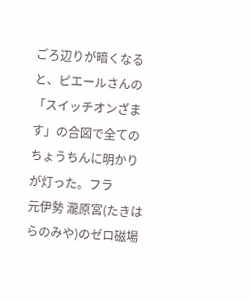ごろ辺りが暗くなると、ピエールさんの「スイッチオンざます」の合図で全てのちょうちんに明かりが灯った。フラ
元伊勢 瀧原宮(たきはらのみや)のゼロ磁場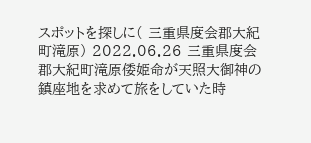スポットを探しに( 三重県度会郡大紀町滝原) 2022.06.26 三重県度会郡大紀町滝原倭姫命が天照大御神の鎮座地を求めて旅をしていた時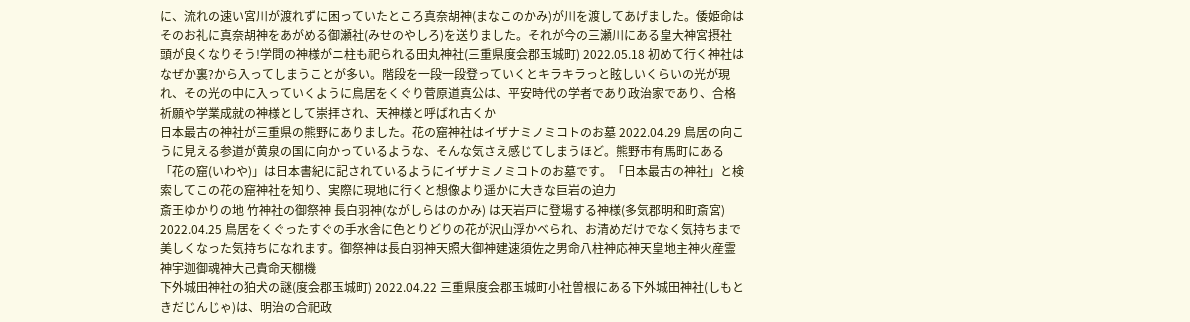に、流れの速い宮川が渡れずに困っていたところ真奈胡神(まなこのかみ)が川を渡してあげました。倭姫命はそのお礼に真奈胡神をあがめる御瀬社(みせのやしろ)を送りました。それが今の三瀬川にある皇大神宮摂社
頭が良くなりそう!学問の神様がニ柱も祀られる田丸神社(三重県度会郡玉城町) 2022.05.18 初めて行く神社はなぜか裏?から入ってしまうことが多い。階段を一段一段登っていくとキラキラっと眩しいくらいの光が現れ、その光の中に入っていくように鳥居をくぐり菅原道真公は、平安時代の学者であり政治家であり、合格祈願や学業成就の神様として崇拝され、天神様と呼ばれ古くか
日本最古の神社が三重県の熊野にありました。花の窟神社はイザナミノミコトのお墓 2022.04.29 鳥居の向こうに見える参道が黄泉の国に向かっているような、そんな気さえ感じてしまうほど。熊野市有馬町にある「花の窟(いわや)」は日本書紀に記されているようにイザナミノミコトのお墓です。「日本最古の神社」と検索してこの花の窟神社を知り、実際に現地に行くと想像より遥かに大きな巨岩の迫力
斎王ゆかりの地 竹神社の御祭神 長白羽神(ながしらはのかみ) は天岩戸に登場する神様(多気郡明和町斎宮) 2022.04.25 鳥居をくぐったすぐの手水舎に色とりどりの花が沢山浮かべられ、お清めだけでなく気持ちまで美しくなった気持ちになれます。御祭神は長白羽神天照大御神建速須佐之男命八柱神応神天皇地主神火産霊神宇迦御魂神大己貴命天棚機
下外城田神社の狛犬の謎(度会郡玉城町) 2022.04.22 三重県度会郡玉城町小社曽根にある下外城田神社(しもときだじんじゃ)は、明治の合祀政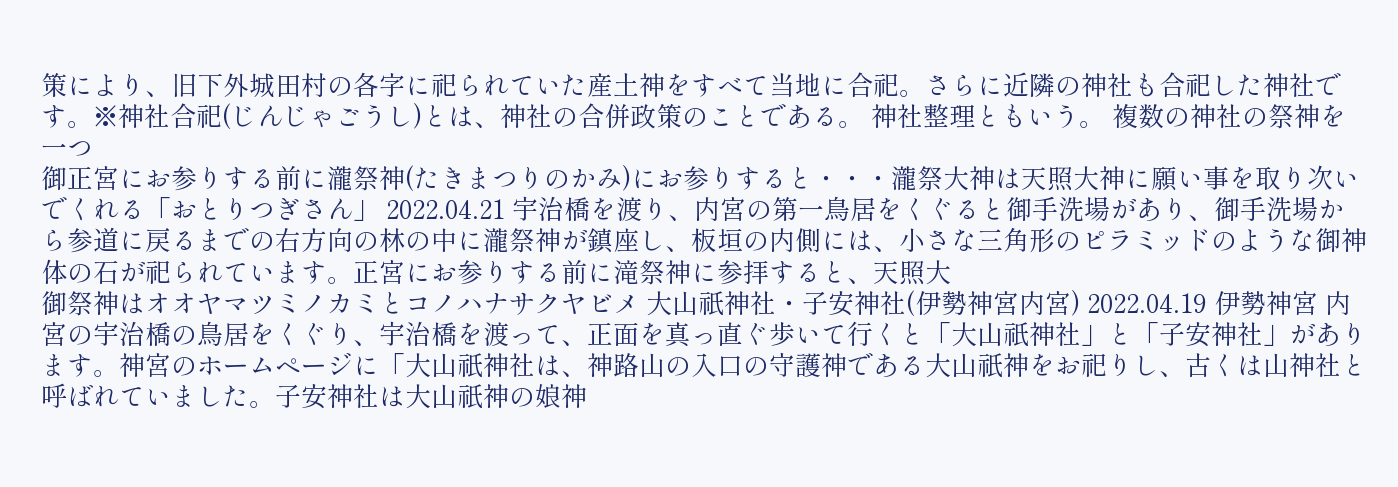策により、旧下外城田村の各字に祀られていた産土神をすべて当地に合祀。さらに近隣の神社も合祀した神社です。※神社合祀(じんじゃごうし)とは、神社の合併政策のことである。 神社整理ともいう。 複数の神社の祭神を一つ
御正宮にお参りする前に瀧祭神(たきまつりのかみ)にお参りすると・・・瀧祭大神は天照大神に願い事を取り次いでくれる「おとりつぎさん」 2022.04.21 宇治橋を渡り、内宮の第一鳥居をくぐると御手洗場があり、御手洗場から参道に戻るまでの右方向の林の中に瀧祭神が鎮座し、板垣の内側には、小さな三角形のピラミッドのような御神体の石が祀られています。正宮にお参りする前に滝祭神に参拝すると、天照大
御祭神はオオヤマツミノカミとコノハナサクヤビメ 大山祇神社・子安神社(伊勢神宮内宮) 2022.04.19 伊勢神宮 内宮の宇治橋の鳥居をくぐり、宇治橋を渡って、正面を真っ直ぐ歩いて行くと「大山祇神社」と「子安神社」があります。神宮のホームページに「大山祇神社は、神路山の入口の守護神である大山祇神をお祀りし、古くは山神社と呼ばれていました。子安神社は大山祇神の娘神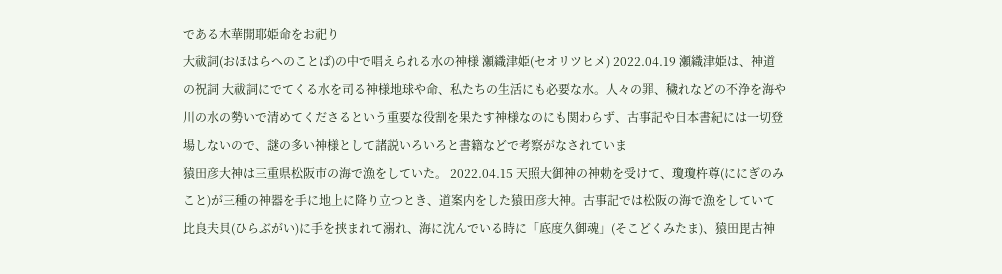である木華開耶姫命をお祀り
大祓詞(おほはらへのことば)の中で唱えられる水の神様 瀬織津姫(セオリツヒメ) 2022.04.19 瀬織津姫は、神道の祝詞 大祓詞にでてくる水を司る神様地球や命、私たちの生活にも必要な水。人々の罪、穢れなどの不浄を海や川の水の勢いで清めてくださるという重要な役割を果たす神様なのにも関わらず、古事記や日本書紀には一切登場しないので、謎の多い神様として諸説いろいろと書籍などで考察がなされていま
猿田彦大神は三重県松阪市の海で漁をしていた。 2022.04.15 天照大御神の神勅を受けて、瓊瓊杵尊(ににぎのみこと)が三種の神器を手に地上に降り立つとき、道案内をした猿田彦大神。古事記では松阪の海で漁をしていて比良夫貝(ひらぶがい)に手を挟まれて溺れ、海に沈んでいる時に「底度久御魂」(そこどくみたま)、猿田毘古神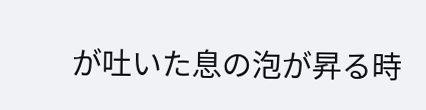が吐いた息の泡が昇る時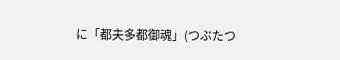に「都夫多都御魂」(つぶたつ